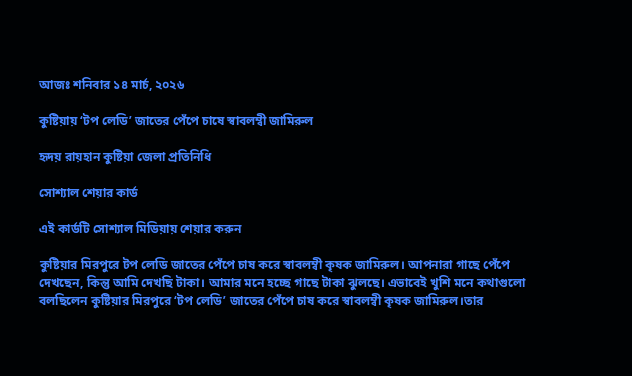আজঃ শনিবার ১৪ মার্চ, ২০২৬

কুষ্টিয়ায় ‘টপ লেডি’ জাতের পেঁপে চাষে স্বাবলম্বী জামিরুল

হৃদয় রায়হান কুষ্টিয়া জেলা প্রতিনিধি

সোশ্যাল শেয়ার কার্ড

এই কার্ডটি সোশ্যাল মিডিয়ায় শেয়ার করুন

কুষ্টিয়ার মিরপুরে টপ লেডি জাতের পেঁপে চাষ করে স্বাবলম্বী কৃষক জামিরুল। আপনারা গাছে পেঁপে দেখছেন, কিন্তু আমি দেখছি টাকা। আমার মনে হচ্ছে গাছে টাকা ঝুলছে। এভাবেই খুশি মনে কথাগুলো বলছিলেন কুষ্টিয়ার মিরপুরে ‘টপ লেডি’ জাতের পেঁপে চাষ করে স্বাবলম্বী কৃষক জামিরুল।তার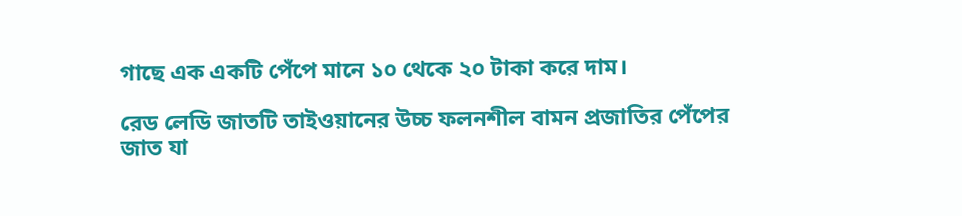গাছে এক একটি পেঁপে মানে ১০ থেকে ২০ টাকা করে দাম।

রেড লেডি জাতটি তাইওয়ানের উচ্চ ফলনশীল বামন প্রজাতির পেঁপের জাত যা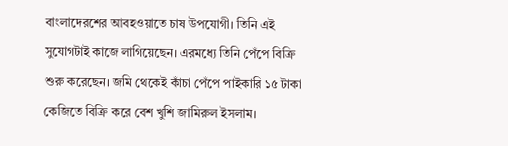বাংলাদেরশের আবহওয়াতে চাষ উপযোগী। তিনি এই সুযোগটাই কাজে লাগিয়েছেন। এরমধ্যে তিনি পেঁপে বিক্রি শুরু করেছেন। জমি থেকেই কাঁচা পেঁপে পাইকারি ১৫ টাকা কেজিতে বিক্রি করে বেশ খুশি জামিরুল ইসলাম।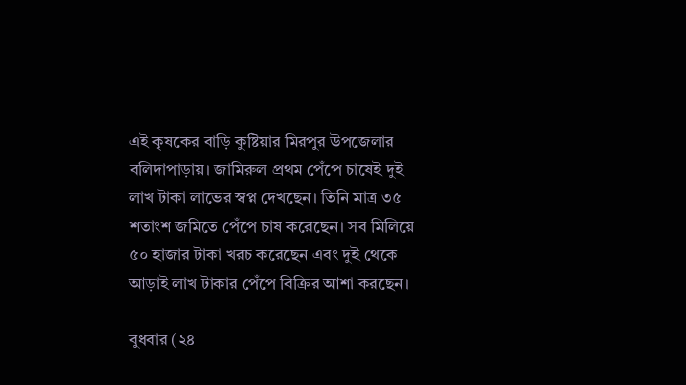এই কৃষকের বাড়ি কুষ্টিয়ার মিরপুর উপজেলার বলিদাপাড়ায়। জামিরুল প্রথম পেঁপে চাষেই দুই লাখ টাকা লাভের স্বপ্ন দেখছেন। তিনি মাত্র ৩৫ শতাংশ জমিতে পেঁপে চাষ করেছেন। সব মিলিয়ে ৫০ হাজার টাকা খরচ করেছেন এবং দুই থেকে আড়াই লাখ টাকার পেঁপে বিক্রির আশা করছেন।

বুধবার (২৪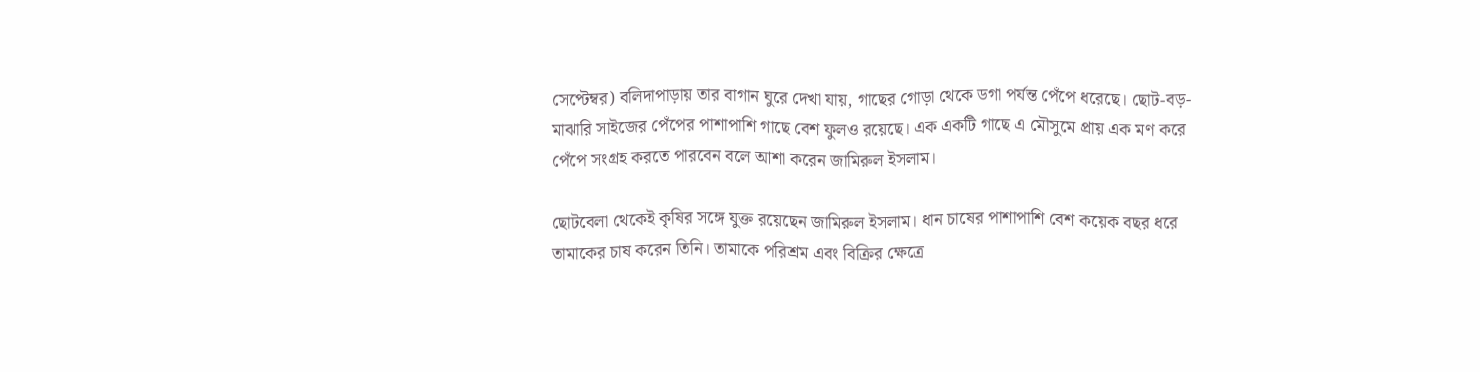সেপ্টেম্বর) বলিদাপাড়ায় তার বাগান ঘুরে দেখা যায়, গাছের গোড়া থেকে ডগা পর্যন্ত পেঁপে ধরেছে। ছোট-বড়-মাঝারি সাইজের পেঁপের পাশাপাশি গাছে বেশ ফুলও রয়েছে। এক একটি গাছে এ মৌসুমে প্রায় এক মণ করে পেঁপে সংগ্রহ করতে পারবেন বলে আশা করেন জামিরুল ইসলাম।

ছোটবেলা থেকেই কৃষির সঙ্গে যুক্ত রয়েছেন জামিরুল ইসলাম। ধান চাষের পাশাপাশি বেশ কয়েক বছর ধরে তামাকের চাষ করেন তিনি। তামাকে পরিশ্রম এবং বিক্রির ক্ষেত্রে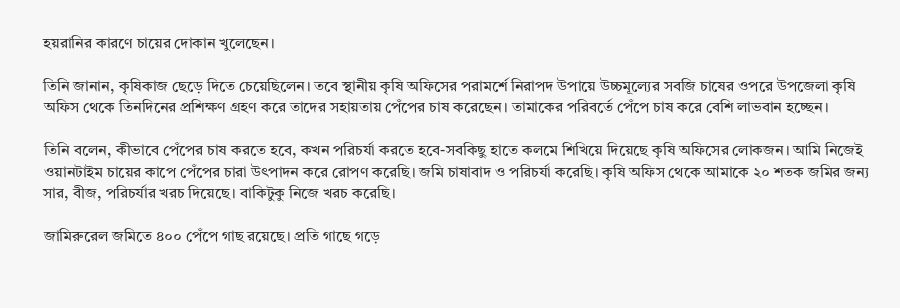হয়রানির কারণে চায়ের দোকান খুলেছেন।

তিনি জানান, কৃষিকাজ ছেড়ে দিতে চেয়েছিলেন। তবে স্থানীয় কৃষি অফিসের পরামর্শে নিরাপদ উপায়ে উচ্চমূল্যের সবজি চাষের ওপরে উপজেলা কৃষি অফিস থেকে তিনদিনের প্রশিক্ষণ গ্রহণ করে তাদের সহায়তায় পেঁপের চাষ করেছেন। তামাকের পরিবর্তে পেঁপে চাষ করে বেশি লাভবান হচ্ছেন।

তিনি বলেন, কীভাবে পেঁপের চাষ করতে হবে, কখন পরিচর্যা করতে হবে-সবকিছু হাতে কলমে শিখিয়ে দিয়েছে কৃষি অফিসের লোকজন। আমি নিজেই ওয়ানটাইম চায়ের কাপে পেঁপের চারা উৎপাদন করে রোপণ করেছি। জমি চাষাবাদ ও পরিচর্যা করেছি। কৃষি অফিস থেকে আমাকে ২০ শতক জমির জন্য সার, বীজ, পরিচর্যার খরচ দিয়েছে। বাকিটুকু নিজে খরচ করেছি।

জামিরুরেল জমিতে ৪০০ পেঁপে গাছ রয়েছে। প্রতি গাছে গড়ে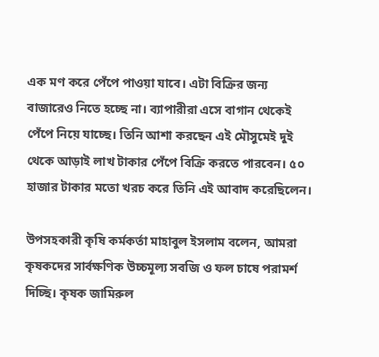এক মণ করে পেঁপে পাওয়া যাবে। এটা বিক্রির জন্য বাজারেও নিতে হচ্ছে না। ব্যাপারীরা এসে বাগান থেকেই পেঁপে নিয়ে যাচ্ছে। তিনি আশা করছেন এই মৌসুমেই দুই থেকে আড়াই লাখ টাকার পেঁপে বিক্রি করতে পারবেন। ৫০ হাজার টাকার মতো খরচ করে তিনি এই আবাদ করেছিলেন।

উপসহকারী কৃষি কর্মকর্তা মাহাবুল ইসলাম বলেন, আমরা কৃষকদের সার্বক্ষণিক উচ্চমূল্য সবজি ও ফল চাষে পরামর্শ দিচ্ছি। কৃষক জামিরুল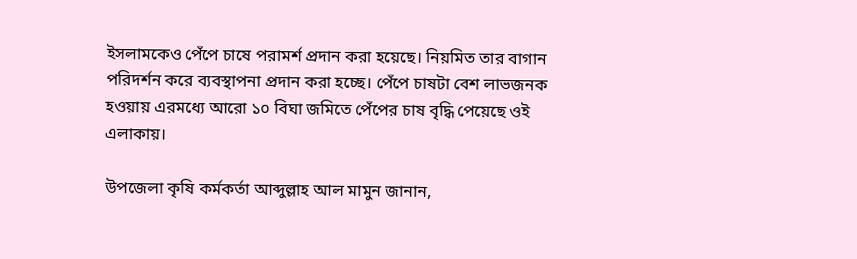ইসলামকেও পেঁপে চাষে পরামর্শ প্রদান করা হয়েছে। নিয়মিত তার বাগান পরিদর্শন করে ব্যবস্থাপনা প্রদান করা হচ্ছে। পেঁপে চাষটা বেশ লাভজনক হওয়ায় এরমধ্যে আরো ১০ বিঘা জমিতে পেঁপের চাষ বৃদ্ধি পেয়েছে ওই এলাকায়।

উপজেলা কৃষি কর্মকর্তা আব্দুল্লাহ আল মামুন জানান,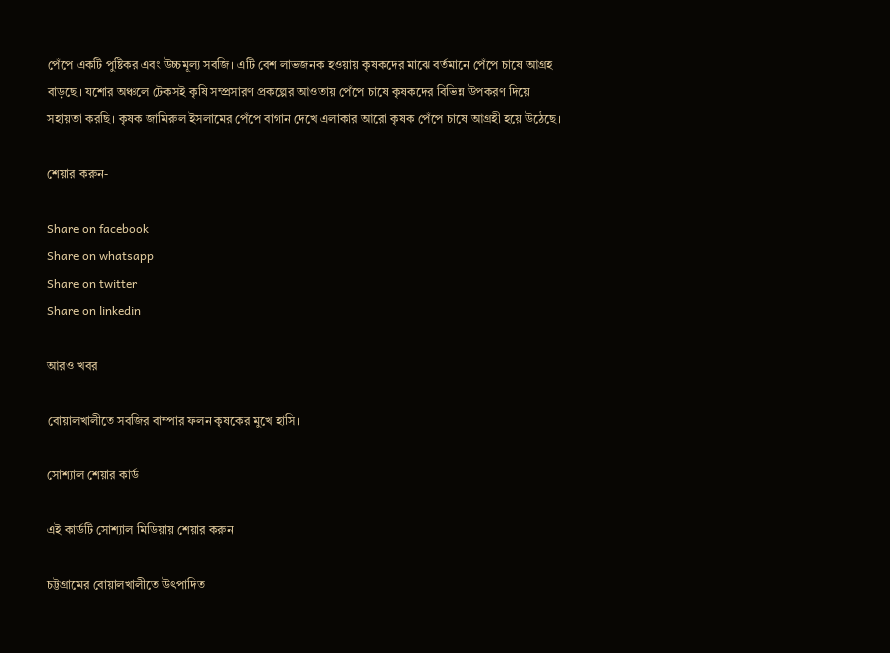পেঁপে একটি পুষ্টিকর এবং উচ্চমূল্য সবজি। এটি বেশ লাভজনক হওয়ায় কৃষকদের মাঝে বর্তমানে পেঁপে চাষে আগ্রহ বাড়ছে। যশোর অঞ্চলে টেকসই কৃষি সম্প্রসারণ প্রকল্পের আওতায় পেঁপে চাষে কৃষকদের বিভিন্ন উপকরণ দিয়ে সহায়তা করছি। কৃষক জামিরুল ইসলামের পেঁপে বাগান দেখে এলাকার আরো কৃষক পেঁপে চাষে আগ্রহী হয়ে উঠেছে।

শেয়ার করুন-

Share on facebook
Share on whatsapp
Share on twitter
Share on linkedin

আরও খবর

বোয়ালখালীতে সবজির বাম্পার ফলন কৃষকের মুখে হাসি।

সোশ্যাল শেয়ার কার্ড

এই কার্ডটি সোশ্যাল মিডিয়ায় শেয়ার করুন

চট্টগ্রামের বোয়ালখালীতে উৎপাদিত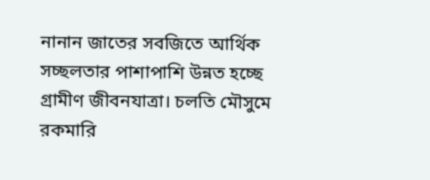নানান জাতের সবজিতে আর্থিক সচ্ছলতার পাশাপাশি উন্নত হচ্ছে গ্রামীণ জীবনযাত্রা। চলতি মৌসুমে রকমারি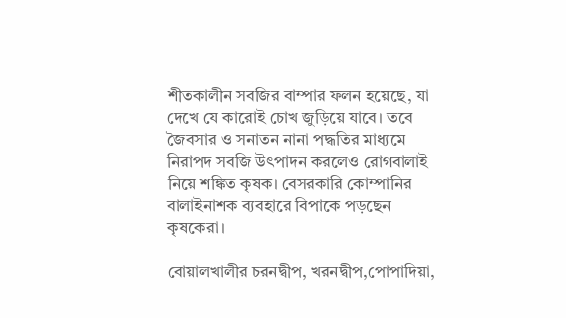শীতকালীন সবজির বাম্পার ফলন হয়েছে, যা দেখে যে কারোই চোখ জুড়িয়ে যাবে। তবে জৈবসার ও সনাতন নানা পদ্ধতির মাধ্যমে নিরাপদ সবজি উৎপাদন করলেও রোগবালাই নিয়ে শঙ্কিত কৃষক। বেসরকারি কোম্পানির বালাইনাশক ব্যবহারে বিপাকে পড়ছেন কৃষকেরা।

বোয়ালখালীর চরনদ্বীপ, খরনদ্বীপ,পোপাদিয়া,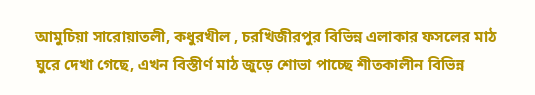আমুচিয়া সারোয়াতলী, কধুরখীল , চরখিজীরপুর বিভিন্ন এলাকার ফসলের মাঠ ঘুরে দেখা গেছে, এখন বিস্তীর্ণ মাঠ জুড়ে শোভা পাচ্ছে শীতকালীন বিভিন্ন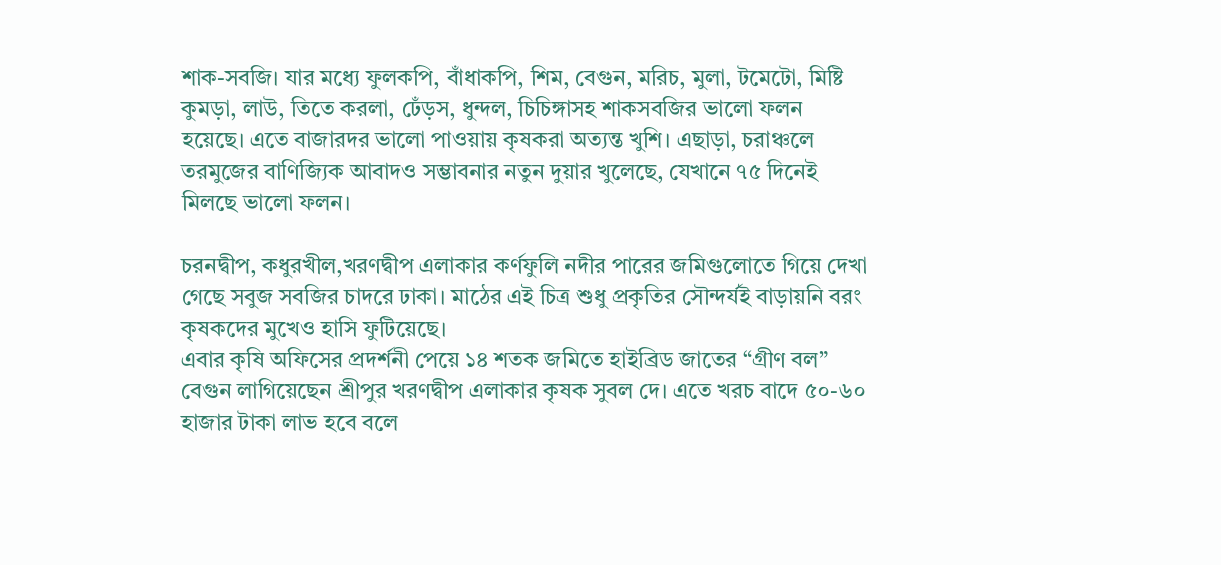শাক-সবজি। যার মধ্যে ফুলকপি, বাঁধাকপি, শিম, বেগুন, মরিচ, মুলা, টমেটো, মিষ্টি কুমড়া, লাউ, তিতে করলা, ঢেঁড়স, ধুন্দল, চিচিঙ্গাসহ শাকসবজির ভালো ফলন হয়েছে। এতে বাজারদর ভালো পাওয়ায় কৃষকরা অত্যন্ত খুশি। এছাড়া, চরাঞ্চলে তরমুজের বাণিজ্যিক আবাদও সম্ভাবনার নতুন দুয়ার খুলেছে, যেখানে ৭৫ দিনেই মিলছে ভালো ফলন।

চরনদ্বীপ, কধুরখীল,খরণদ্বীপ এলাকার কর্ণফুলি নদীর পারের জমিগুলোতে গিয়ে দেখা গেছে সবুজ সবজির চাদরে ঢাকা। মাঠের এই চিত্র শুধু প্রকৃতির সৌন্দর্যই বাড়ায়নি বরং কৃষকদের মুখেও হাসি ফুটিয়েছে।
এবার কৃষি অফিসের প্রদর্শনী পেয়ে ১৪ শতক জমিতে হাইব্রিড জাতের “গ্রীণ বল” বেগুন লাগিয়েছেন শ্রীপুর খরণদ্বীপ এলাকার কৃষক সুবল দে। এতে খরচ বাদে ৫০-৬০ হাজার টাকা লাভ হবে বলে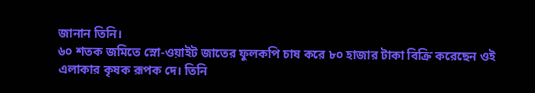জানান তিনি।
৬০ শতক জমিতে স্নো-ওয়াইট জাতের ফুলকপি চাষ করে ৮০ হাজার টাকা বিক্রি করেছেন ওই এলাকার কৃষক রূপক দে। তিনি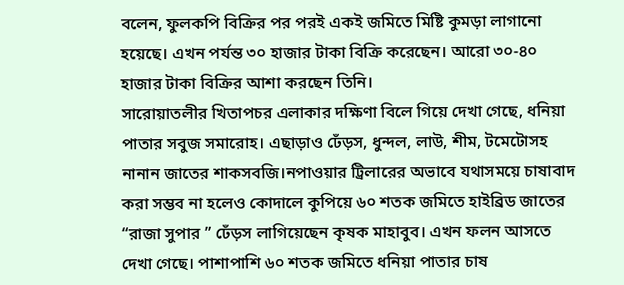বলেন, ফুলকপি বিক্রির পর পরই একই জমিতে মিষ্টি কুমড়া লাগানো হয়েছে। এখন পর্যন্ত ৩০ হাজার টাকা বিক্রি করেছেন। আরো ৩০-৪০ হাজার টাকা বিক্রির আশা করছেন তিনি।
সারোয়াতলীর খিতাপচর এলাকার দক্ষিণা বিলে গিয়ে দেখা গেছে, ধনিয়া পাতার সবুজ সমারোহ। এছাড়াও ঢেঁড়স, ধুন্দল, লাউ, শীম, টমেটোসহ নানান জাতের শাকসবজি।নপাওয়ার ট্রিলারের অভাবে যথাসময়ে চাষাবাদ করা সম্ভব না হলেও কোদালে কুপিয়ে ৬০ শতক জমিতে হাইব্রিড জাতের “রাজা সুপার ” ঢেঁড়স লাগিয়েছেন কৃষক মাহাবুব। এখন ফলন আসতে দেখা গেছে। পাশাপাশি ৬০ শতক জমিতে ধনিয়া পাতার চাষ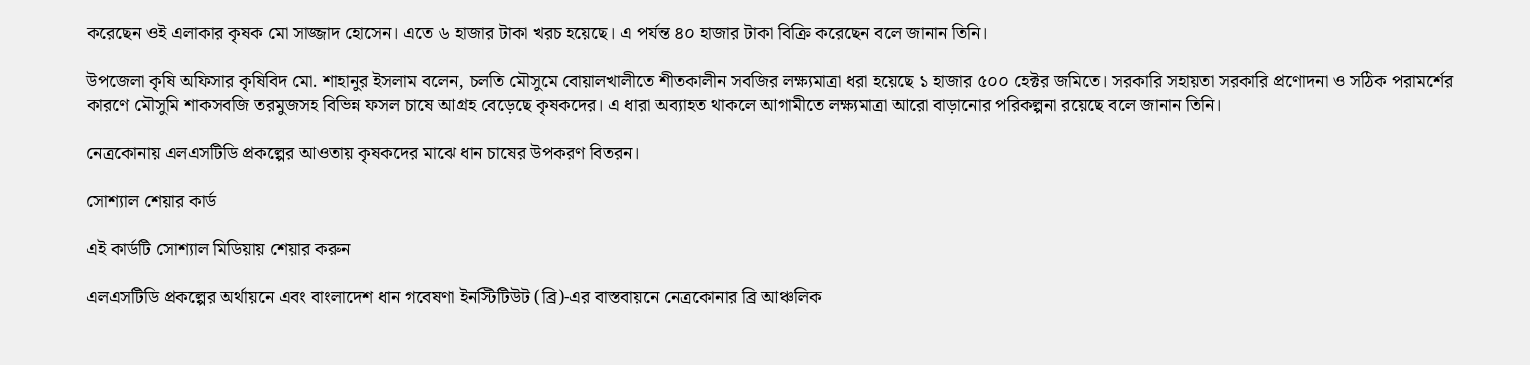করেছেন ওই এলাকার কৃষক মো সাজ্জাদ হোসেন। এতে ৬ হাজার টাকা খরচ হয়েছে। এ পর্যন্ত ৪০ হাজার টাকা বিক্রি করেছেন বলে জানান তিনি।

উপজেলা কৃষি অফিসার কৃষিবিদ মো. শাহানুর ইসলাম বলেন, চলতি মৌসুমে বোয়ালখালীতে শীতকালীন সবজির লক্ষ্যমাত্রা ধরা হয়েছে ১ হাজার ৫০০ হেক্টর জমিতে। সরকারি সহায়তা সরকারি প্রণোদনা ও সঠিক পরামর্শের কারণে মৌসুমি শাকসবজি তরমুজসহ বিভিন্ন ফসল চাষে আগ্রহ বেড়েছে কৃষকদের। এ ধারা অব্যাহত থাকলে আগামীতে লক্ষ্যমাত্রা আরো বাড়ানোর পরিকল্পনা রয়েছে বলে জানান তিনি।

নেত্রকোনায় এলএসটিডি প্রকল্পের আওতায় কৃষকদের মাঝে ধান চাষের উপকরণ বিতরন।

সোশ্যাল শেয়ার কার্ড

এই কার্ডটি সোশ্যাল মিডিয়ায় শেয়ার করুন

এলএসটিডি প্রকল্পের অর্থায়নে এবং বাংলাদেশ ধান গবেষণা ইনস্টিটিউট (ব্রি)-এর বাস্তবায়নে নেত্রকোনার ব্রি আঞ্চলিক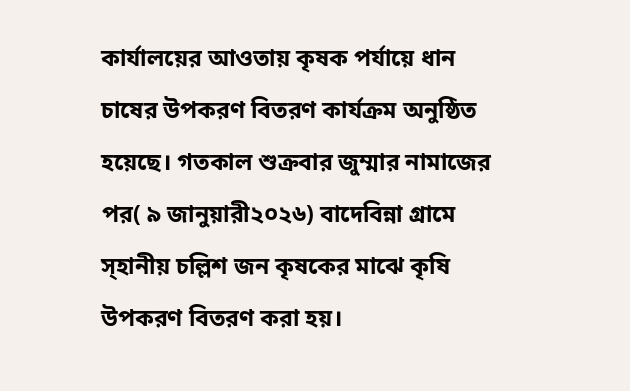কার্যালয়ের আওতায় কৃষক পর্যায়ে ধান চাষের উপকরণ বিতরণ কার্যক্রম অনুষ্ঠিত হয়েছে। গতকাল শুক্রবার জুম্মার নামাজের পর( ৯ জানুয়ারী২০২৬) বাদেবিন্না গ্রামে স্হানীয় চল্লিশ জন কৃষকের মাঝে কৃষি উপকরণ বিতরণ করা হয়।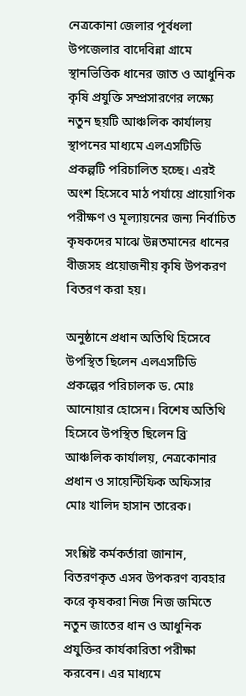নেত্রকোনা জেলার পূর্বধলা উপজেলার বাদেবিন্না গ্রামে স্থানভিত্তিক ধানের জাত ও আধুনিক কৃষি প্রযুক্তি সম্প্রসারণের লক্ষ্যে নতুন ছয়টি আঞ্চলিক কার্যালয় স্থাপনের মাধ্যমে এলএসটিডি প্রকল্পটি পরিচালিত হচ্ছে। এরই অংশ হিসেবে মাঠ পর্যায়ে প্রায়োগিক পরীক্ষণ ও মূল্যায়নের জন্য নির্বাচিত কৃষকদের মাঝে উন্নতমানের ধানের বীজসহ প্রয়োজনীয় কৃষি উপকরণ বিতরণ করা হয়।

অনুষ্ঠানে প্রধান অতিথি হিসেবে উপস্থিত ছিলেন এলএসটিডি প্রকল্পের পরিচালক ড. মোঃ আনোয়ার হোসেন। বিশেষ অতিথি হিসেবে উপস্থিত ছিলেন ব্রি আঞ্চলিক কার্যালয়, নেত্রকোনার প্রধান ও সায়েন্টিফিক অফিসার মোঃ খালিদ হাসান তারেক।

সংশ্লিষ্ট কর্মকর্তারা জানান, বিতরণকৃত এসব উপকরণ ব্যবহার করে কৃষকরা নিজ নিজ জমিতে নতুন জাতের ধান ও আধুনিক প্রযুক্তির কার্যকারিতা পরীক্ষা করবেন। এর মাধ্যমে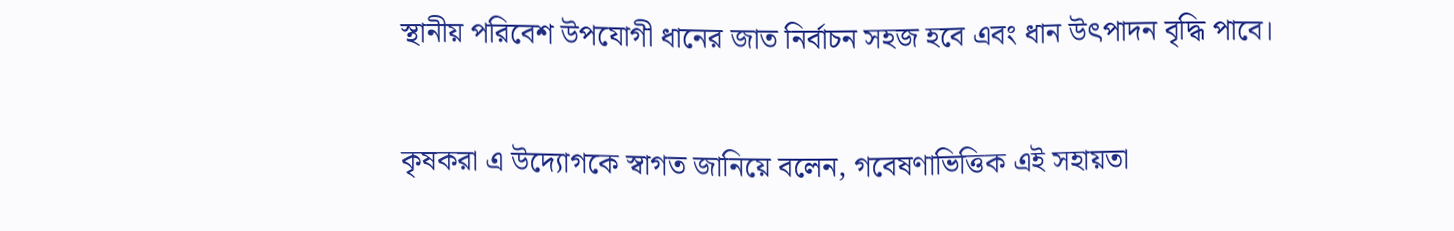স্থানীয় পরিবেশ উপযোগী ধানের জাত নির্বাচন সহজ হবে এবং ধান উৎপাদন বৃদ্ধি পাবে।

কৃষকরা এ উদ্যোগকে স্বাগত জানিয়ে বলেন, গবেষণাভিত্তিক এই সহায়তা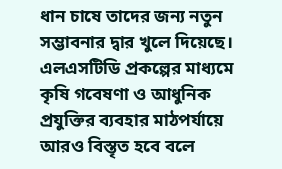ধান চাষে তাদের জন্য নতুন সম্ভাবনার দ্বার খুলে দিয়েছে। এলএসটিডি প্রকল্পের মাধ্যমে কৃষি গবেষণা ও আধুনিক প্রযুক্তির ব্যবহার মাঠপর্যায়ে আরও বিস্তৃত হবে বলে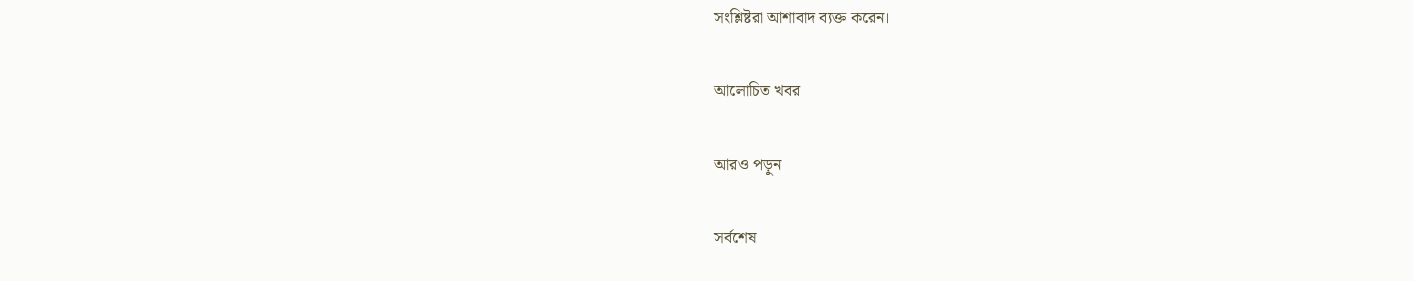সংশ্লিষ্টরা আশাবাদ ব্যক্ত করেন।

আলোচিত খবর

আরও পড়ুন

সর্বশেষ